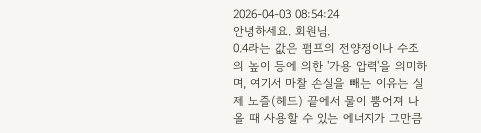2026-04-03 08:54:24
안녕하세요. 회원님.
0.4라는 값은 펌프의 전양정이나 수조의 높이 등에 의한 '가용 압력'을 의미하며, 여기서 마찰 손실을 빼는 이유는 실제 노즐(헤드) 끝에서 물이 뿜어져 나올 때 사용할 수 있는 에너지가 그만큼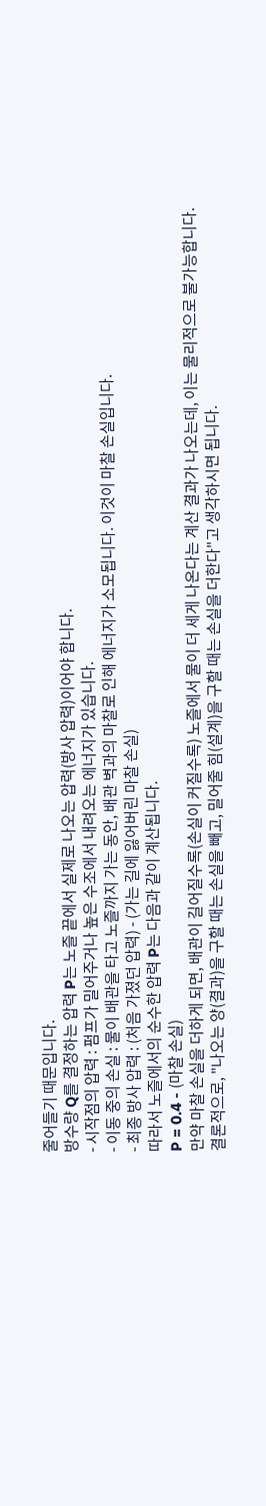줄어들기 때문입니다.
방수량 Q를 결정하는 압력 P는 노즐 끝에서 실제로 나오는 압력(방사 압력)이어야 합니다.
- 시작점의 압력 : 펌프가 밀어주거나 높은 수조에서 내려오는 에너지가 있습니다.
- 이동 중의 손실 : 물이 배관을 타고 노즐까지 가는 동안, 배관 벽과의 마찰로 인해 에너지가 소모됩니다. 이것이 마찰 손실입니다.
- 최종 방사 압력 : (처음 가졌던 압력) - (가는 길에 잃어버린 마찰 손실)
따라서 노즐에서의 순수한 압력 P는 다음과 같이 계산됩니다.
P = 0.4 - (마찰 손실)
만약 마찰 손실을 더하게 되면, 배관이 길어질수록(손실이 커질수록) 노즐에서 물이 더 세게 나온다는 계산 결과가 나오는데, 이는 물리적으로 불가능합니다.
결론적으로, "나오는 양(결과)을 구할 때는 손실을 빼고, 밀어줄 힘(설계)을 구할 때는 손실을 더한다"고 생각하시면 됩니다.